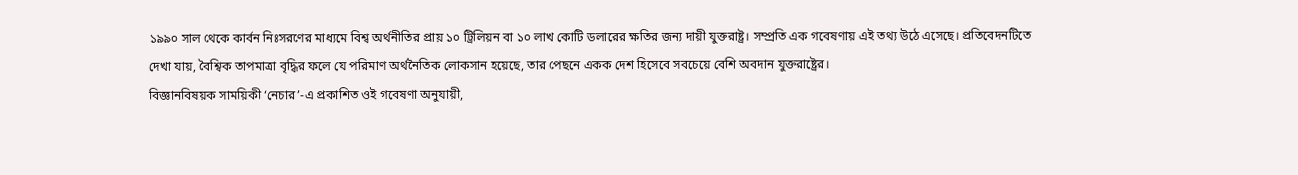১৯৯০ সাল থেকে কার্বন নিঃসরণের মাধ্যমে বিশ্ব অর্থনীতির প্রায় ১০ ট্রিলিয়ন বা ১০ লাখ কোটি ডলারের ক্ষতির জন্য দায়ী যুক্তরাষ্ট্র। সম্প্রতি এক গবেষণায় এই তথ্য উঠে এসেছে। প্রতিবেদনটিতে দেখা যায়, বৈশ্বিক তাপমাত্রা বৃদ্ধির ফলে যে পরিমাণ অর্থনৈতিক লোকসান হয়েছে, তার পেছনে একক দেশ হিসেবে সবচেয়ে বেশি অবদান যুক্তরাষ্ট্রের।
বিজ্ঞানবিষয়ক সাময়িকী ‘নেচার’-এ প্রকাশিত ওই গবেষণা অনুযায়ী,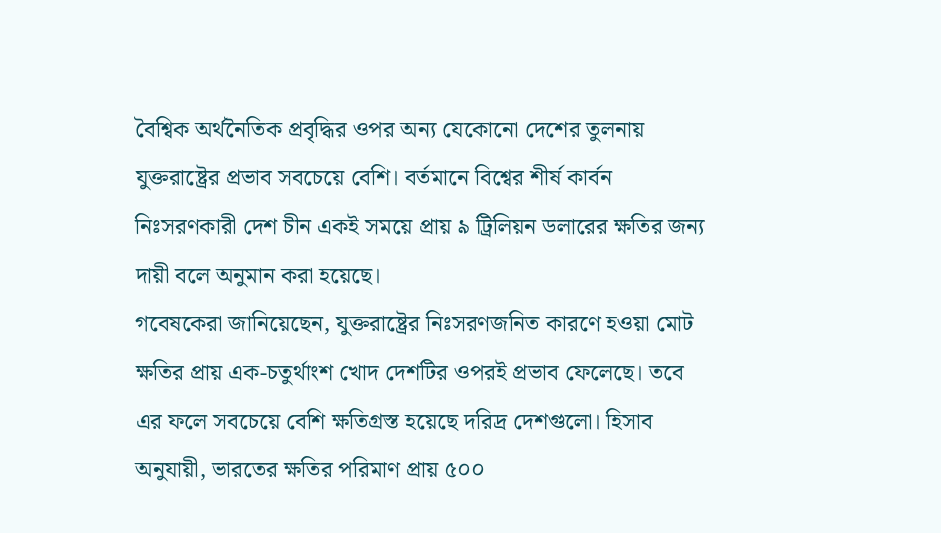বৈশ্বিক অর্থনৈতিক প্রবৃদ্ধির ওপর অন্য যেকোনো দেশের তুলনায় যুক্তরাষ্ট্রের প্রভাব সবচেয়ে বেশি। বর্তমানে বিশ্বের শীর্ষ কার্বন নিঃসরণকারী দেশ চীন একই সময়ে প্রায় ৯ ট্রিলিয়ন ডলারের ক্ষতির জন্য দায়ী বলে অনুমান করা হয়েছে।
গবেষকেরা জানিয়েছেন, যুক্তরাষ্ট্রের নিঃসরণজনিত কারণে হওয়া মোট ক্ষতির প্রায় এক-চতুর্থাংশ খোদ দেশটির ওপরই প্রভাব ফেলেছে। তবে এর ফলে সবচেয়ে বেশি ক্ষতিগ্রস্ত হয়েছে দরিদ্র দেশগুলো। হিসাব অনুযায়ী, ভারতের ক্ষতির পরিমাণ প্রায় ৫০০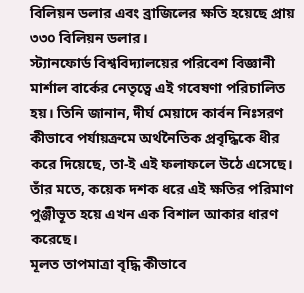বিলিয়ন ডলার এবং ব্রাজিলের ক্ষতি হয়েছে প্রায় ৩৩০ বিলিয়ন ডলার।
স্ট্যানফোর্ড বিশ্ববিদ্যালয়ের পরিবেশ বিজ্ঞানী মার্শাল বার্কের নেতৃত্বে এই গবেষণা পরিচালিত হয়। তিনি জানান, দীর্ঘ মেয়াদে কার্বন নিঃসরণ কীভাবে পর্যায়ক্রমে অর্থনৈতিক প্রবৃদ্ধিকে ধীর করে দিয়েছে, তা-ই এই ফলাফলে উঠে এসেছে। তাঁর মতে, কয়েক দশক ধরে এই ক্ষতির পরিমাণ পুঞ্জীভূত হয়ে এখন এক বিশাল আকার ধারণ করেছে।
মূলত তাপমাত্রা বৃদ্ধি কীভাবে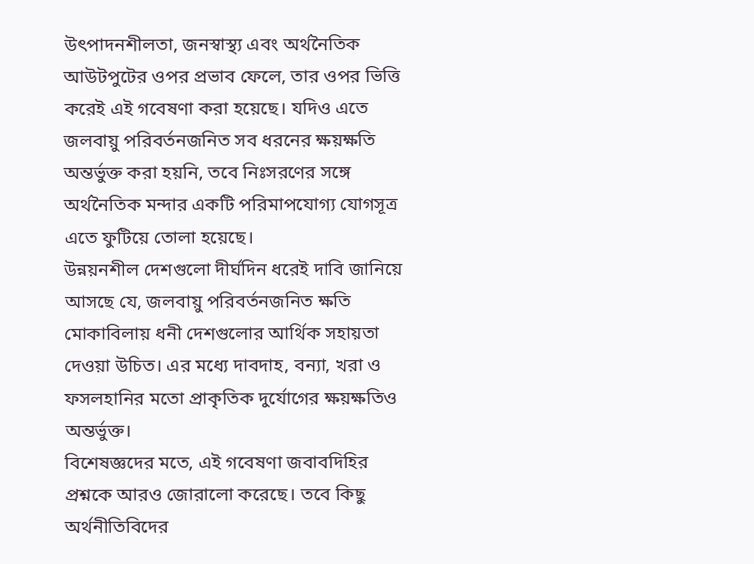উৎপাদনশীলতা, জনস্বাস্থ্য এবং অর্থনৈতিক আউটপুটের ওপর প্রভাব ফেলে, তার ওপর ভিত্তি করেই এই গবেষণা করা হয়েছে। যদিও এতে জলবায়ু পরিবর্তনজনিত সব ধরনের ক্ষয়ক্ষতি অন্তর্ভুক্ত করা হয়নি, তবে নিঃসরণের সঙ্গে অর্থনৈতিক মন্দার একটি পরিমাপযোগ্য যোগসূত্র এতে ফুটিয়ে তোলা হয়েছে।
উন্নয়নশীল দেশগুলো দীর্ঘদিন ধরেই দাবি জানিয়ে আসছে যে, জলবায়ু পরিবর্তনজনিত ক্ষতি মোকাবিলায় ধনী দেশগুলোর আর্থিক সহায়তা দেওয়া উচিত। এর মধ্যে দাবদাহ, বন্যা, খরা ও ফসলহানির মতো প্রাকৃতিক দুর্যোগের ক্ষয়ক্ষতিও অন্তর্ভুক্ত।
বিশেষজ্ঞদের মতে, এই গবেষণা জবাবদিহির প্রশ্নকে আরও জোরালো করেছে। তবে কিছু অর্থনীতিবিদের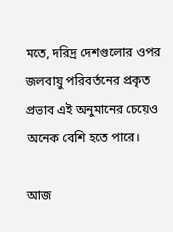মতে, দরিদ্র দেশগুলোর ওপর জলবায়ু পরিবর্তনের প্রকৃত প্রভাব এই অনুমানের চেয়েও অনেক বেশি হতে পারে।

আজ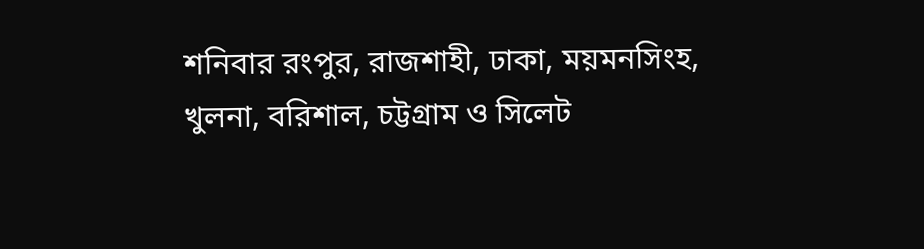শনিবার রংপুর, রাজশাহী, ঢাকা, ময়মনসিংহ, খুলনা, বরিশাল, চট্টগ্রাম ও সিলেট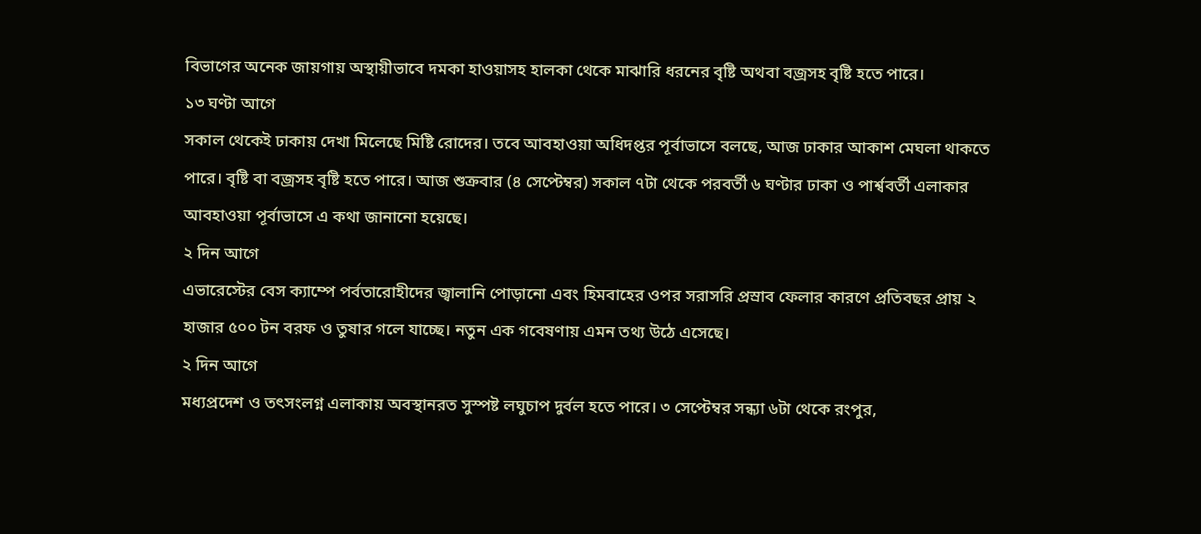বিভাগের অনেক জায়গায় অস্থায়ীভাবে দমকা হাওয়াসহ হালকা থেকে মাঝারি ধরনের বৃষ্টি অথবা বজ্রসহ বৃষ্টি হতে পারে।
১৩ ঘণ্টা আগে
সকাল থেকেই ঢাকায় দেখা মিলেছে মিষ্টি রোদের। তবে আবহাওয়া অধিদপ্তর পূর্বাভাসে বলছে, আজ ঢাকার আকাশ মেঘলা থাকতে পারে। বৃষ্টি বা বজ্রসহ বৃষ্টি হতে পারে। আজ শুক্রবার (৪ সেপ্টেম্বর) সকাল ৭টা থেকে পরবর্তী ৬ ঘণ্টার ঢাকা ও পার্শ্ববর্তী এলাকার আবহাওয়া পূর্বাভাসে এ কথা জানানো হয়েছে।
২ দিন আগে
এভারেস্টের বেস ক্যাম্পে পর্বতারোহীদের জ্বালানি পোড়ানো এবং হিমবাহের ওপর সরাসরি প্রস্রাব ফেলার কারণে প্রতিবছর প্রায় ২ হাজার ৫০০ টন বরফ ও তুষার গলে যাচ্ছে। নতুন এক গবেষণায় এমন তথ্য উঠে এসেছে।
২ দিন আগে
মধ্যপ্রদেশ ও তৎসংলগ্ন এলাকায় অবস্থানরত সুস্পষ্ট লঘুচাপ দুর্বল হতে পারে। ৩ সেপ্টেম্বর সন্ধ্যা ৬টা থেকে রংপুর,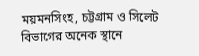ময়মনসিংহ, চট্টগ্রাম ও সিলেট বিভাগের অনেক স্থানে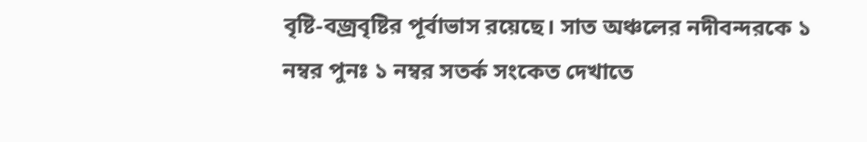বৃষ্টি-বজ্রবৃষ্টির পূর্বাভাস রয়েছে। সাত অঞ্চলের নদীবন্দরকে ১ নম্বর পুনঃ ১ নম্বর সতর্ক সংকেত দেখাতে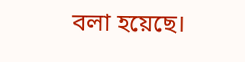বলা হয়েছে।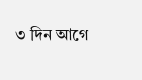৩ দিন আগে